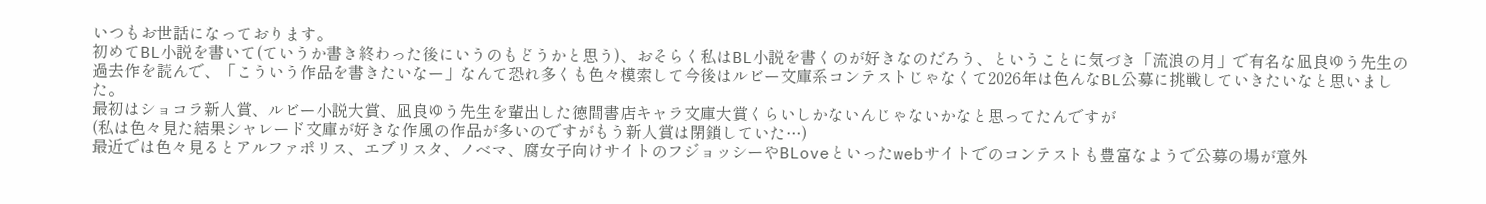いつもお世話になっております。
初めてBL小説を書いて(ていうか書き終わった後にいうのもどうかと思う)、おそらく私はBL小説を書くのが好きなのだろう、ということに気づき「流浪の月」で有名な凪良ゆう先生の過去作を読んで、「こういう作品を書きたいなー」なんて恐れ多くも色々模索して今後はルビー文庫系コンテストじゃなくて2026年は色んなBL公募に挑戦していきたいなと思いました。
最初はショコラ新人賞、ルビー小説大賞、凪良ゆう先生を輩出した徳間書店キャラ文庫大賞くらいしかないんじゃないかなと思ってたんですが
(私は色々見た結果シャレード文庫が好きな作風の作品が多いのですがもう新人賞は閉鎖していた…)
最近では色々見るとアルファポリス、エブリスタ、ノベマ、腐女子向けサイトのフジョッシーやBLoveといったwebサイトでのコンテストも豊富なようで公募の場が意外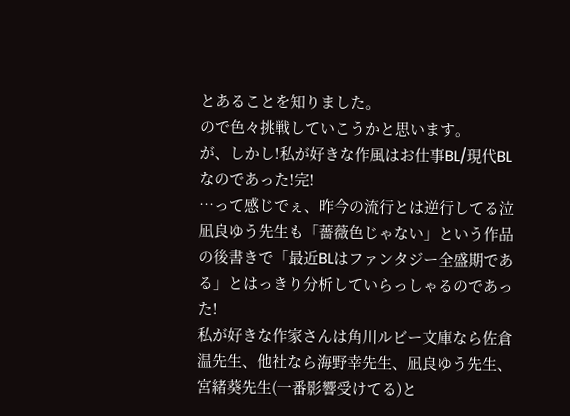とあることを知りました。
ので色々挑戦していこうかと思います。
が、しかし!私が好きな作風はお仕事BL/現代BLなのであった!完!
…って感じでぇ、昨今の流行とは逆行してる泣
凪良ゆう先生も「薔薇色じゃない」という作品の後書きで「最近BLはファンタジー全盛期である」とはっきり分析していらっしゃるのであった!
私が好きな作家さんは角川ルビー文庫なら佐倉温先生、他社なら海野幸先生、凪良ゆう先生、宮緒葵先生(一番影響受けてる)と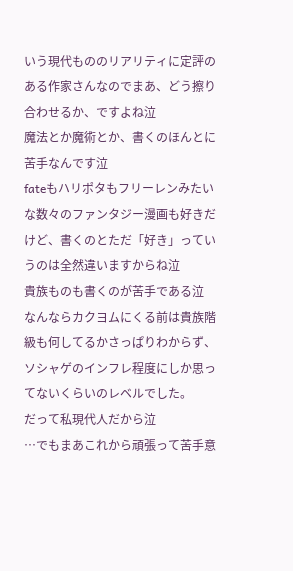いう現代もののリアリティに定評のある作家さんなのでまあ、どう擦り合わせるか、ですよね泣
魔法とか魔術とか、書くのほんとに苦手なんです泣
fateもハリポタもフリーレンみたいな数々のファンタジー漫画も好きだけど、書くのとただ「好き」っていうのは全然違いますからね泣
貴族ものも書くのが苦手である泣
なんならカクヨムにくる前は貴族階級も何してるかさっぱりわからず、ソシャゲのインフレ程度にしか思ってないくらいのレベルでした。
だって私現代人だから泣
…でもまあこれから頑張って苦手意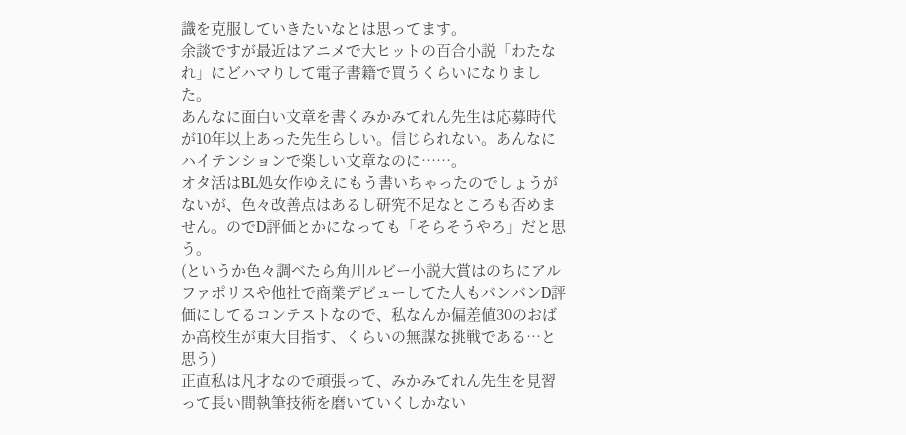識を克服していきたいなとは思ってます。
余談ですが最近はアニメで大ヒットの百合小説「わたなれ」にどハマりして電子書籍で買うくらいになりました。
あんなに面白い文章を書くみかみてれん先生は応募時代が10年以上あった先生らしい。信じられない。あんなにハイテンションで楽しい文章なのに……。
オタ活はBL処女作ゆえにもう書いちゃったのでしょうがないが、色々改善点はあるし研究不足なところも否めません。のでD評価とかになっても「そらそうやろ」だと思う。
(というか色々調べたら角川ルビー小説大賞はのちにアルファポリスや他社で商業デビューしてた人もバンバンD評価にしてるコンテストなので、私なんか偏差値30のおばか高校生が東大目指す、くらいの無謀な挑戦である…と思う)
正直私は凡才なので頑張って、みかみてれん先生を見習って長い間執筆技術を磨いていくしかない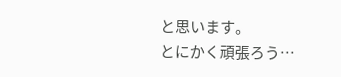と思います。
とにかく頑張ろう…